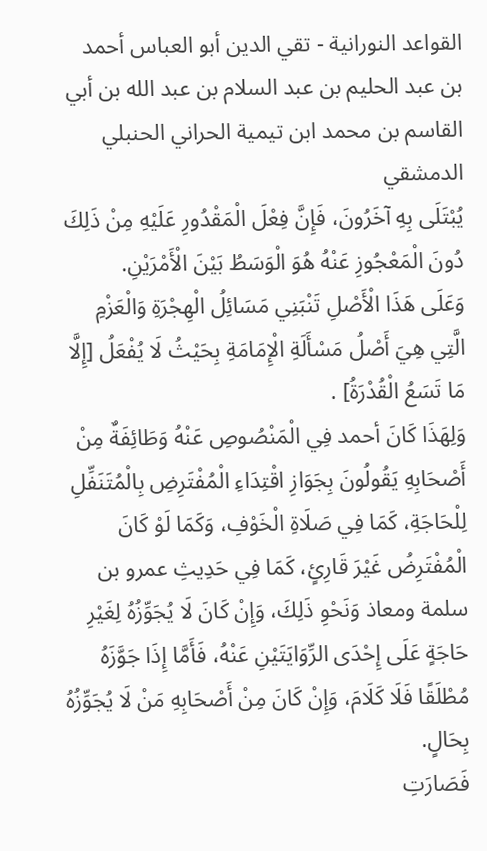القواعد النورانية - تقي الدين أبو العباس أحمد بن عبد الحليم بن عبد السلام بن عبد الله بن أبي القاسم بن محمد ابن تيمية الحراني الحنبلي الدمشقي
يُبْتَلَى بِهِ آخَرُونَ، فَإِنَّ فِعْلَ الْمَقْدُورِ عَلَيْهِ مِنْ ذَلِكَ دُونَ الْمَعْجُوزِ عَنْهُ هُوَ الْوَسَطُ بَيْنَ الْأَمْرَيْنِ.
وَعَلَى هَذَا الْأَصْلِ تَنْبَنِي مَسَائِلُ الْهِجْرَةِ وَالْعَزْمِ الَّتِي هِيَ أَصْلُ مَسْأَلَةِ الْإِمَامَةِ بِحَيْثُ لَا يُفْعَلُ [إِلَّا مَا تَسَعُ الْقُدْرَةُ] .
وَلِهَذَا كَانَ أحمد فِي الْمَنْصُوصِ عَنْهُ وَطَائِفَةٌ مِنْ أَصْحَابِهِ يَقُولُونَ بِجَوَازِ اقْتِدَاءِ الْمُفْتَرِضِ بِالْمُتَنَفِّلِ لِلْحَاجَةِ، كَمَا فِي صَلَاةِ الْخَوْفِ، وَكَمَا لَوْ كَانَ الْمُفْتَرِضُ غَيْرَ قَارِئٍ، كَمَا فِي حَدِيثِ عمرو بن سلمة ومعاذ وَنَحْوِ ذَلِكَ، وَإِنْ كَانَ لَا يُجَوِّزُهُ لِغَيْرِ حَاجَةٍ عَلَى إِحْدَى الرِّوَايَتَيْنِ عَنْهُ، فَأَمَّا إِذَا جَوَّزَهُ مُطْلَقًا فَلَا كَلَامَ، وَإِنْ كَانَ مِنْ أَصْحَابِهِ مَنْ لَا يُجَوِّزُهُ بِحَالٍ.
فَصَارَتِ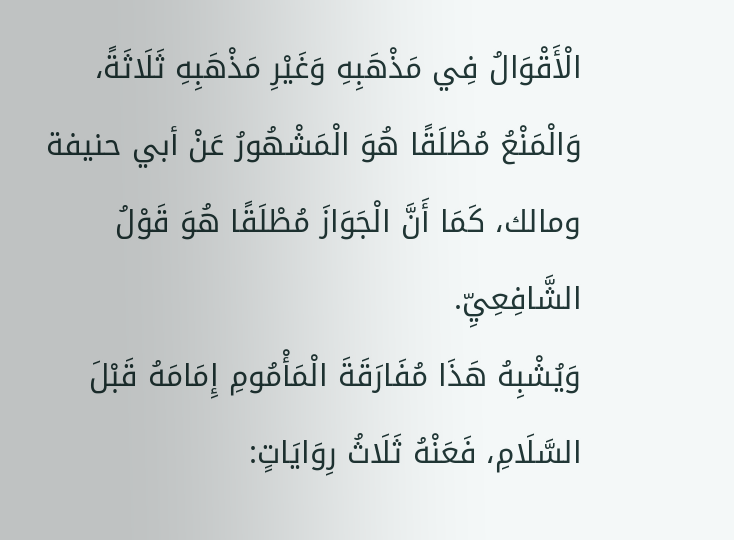الْأَقْوَالُ فِي مَذْهَبِهِ وَغَيْرِ مَذْهَبِهِ ثَلَاثَةً، وَالْمَنْعُ مُطْلَقًا هُوَ الْمَشْهُورُ عَنْ أبي حنيفة ومالك، كَمَا أَنَّ الْجَوَازَ مُطْلَقًا هُوَ قَوْلُ الشَّافِعِيِّ.
وَيُشْبِهُ هَذَا مُفَارَقَةَ الْمَأْمُومِ إِمَامَهُ قَبْلَ السَّلَامِ، فَعَنْهُ ثَلَاثُ رِوَايَاتٍ: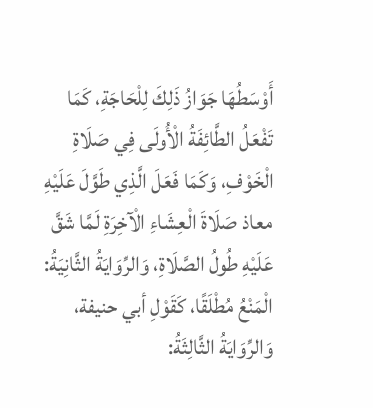أَوْسَطُهَا جَوَازُ ذَلِكَ لِلْحَاجَةِ، كَمَا تَفْعَلُ الطَّائِفَةُ الْأُولَى فِي صَلَاةِ الْخَوْفِ، وَكَمَا فَعَلَ الَّذِي طَوَّلَ عَلَيْهِ معاذ صَلَاةَ الْعِشَاءِ الْآخِرَةِ لَمَّا شَقَّ عَلَيْهِ طُولُ الصَّلَاةِ، وَالرِّوَايَةُ الثَّانِيَةُ: الْمَنْعُ مُطْلَقًا، كَقَوْلِ أبي حنيفة، وَالرِّوَايَةُ الثَّالِثَةُ: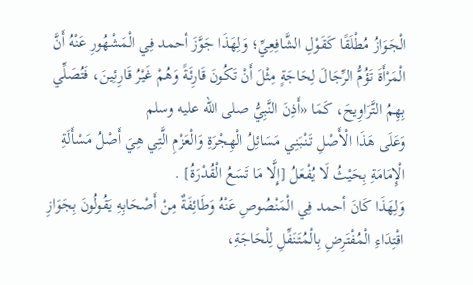الْجَوَازُ مُطْلَقًا كَقَوْلِ الشَّافِعِيِّ؛ وَلِهَذَا جَوَّزَ أحمد فِي الْمَشْهُورِ عَنْهُ أَنَّ الْمَرْأَةَ تَؤُمُّ الرِّجَالَ لِحَاجَةٍ مِثْلَ أَنْ تَكُونَ قَارِئَةً وَهُمْ غَيْرُ قَارِئِينَ، فَتُصَلِّي بِهِمُ التَّرَاوِيحَ، كَمَا «أَذِنَ النَّبِيُّ صلى الله عليه وسلم
وَعَلَى هَذَا الْأَصْلِ تَنْبَنِي مَسَائِلُ الْهِجْرَةِ وَالْعَزْمِ الَّتِي هِيَ أَصْلُ مَسْأَلَةِ الْإِمَامَةِ بِحَيْثُ لَا يُفْعَلُ [إِلَّا مَا تَسَعُ الْقُدْرَةُ] .
وَلِهَذَا كَانَ أحمد فِي الْمَنْصُوصِ عَنْهُ وَطَائِفَةٌ مِنْ أَصْحَابِهِ يَقُولُونَ بِجَوَازِ اقْتِدَاءِ الْمُفْتَرِضِ بِالْمُتَنَفِّلِ لِلْحَاجَةِ،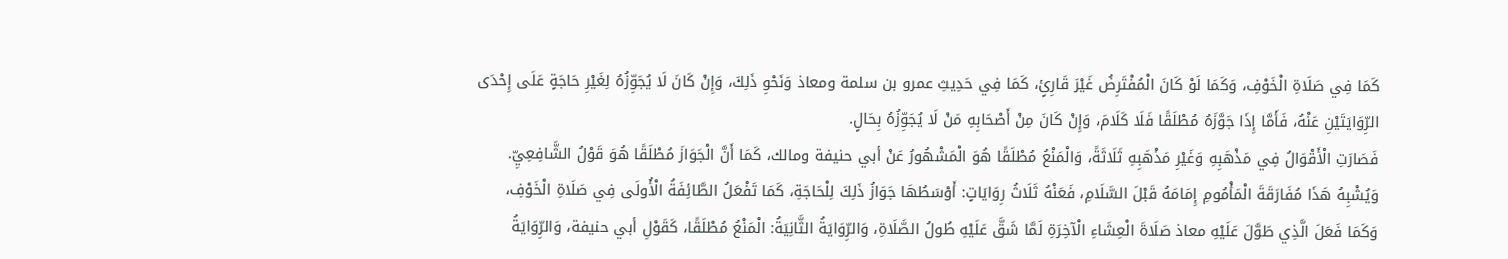كَمَا فِي صَلَاةِ الْخَوْفِ، وَكَمَا لَوْ كَانَ الْمُفْتَرِضُ غَيْرَ قَارِئٍ، كَمَا فِي حَدِيثِ عمرو بن سلمة ومعاذ وَنَحْوِ ذَلِكَ، وَإِنْ كَانَ لَا يُجَوِّزُهُ لِغَيْرِ حَاجَةٍ عَلَى إِحْدَى الرِّوَايَتَيْنِ عَنْهُ، فَأَمَّا إِذَا جَوَّزَهُ مُطْلَقًا فَلَا كَلَامَ، وَإِنْ كَانَ مِنْ أَصْحَابِهِ مَنْ لَا يُجَوِّزُهُ بِحَالٍ.
فَصَارَتِ الْأَقْوَالُ فِي مَذْهَبِهِ وَغَيْرِ مَذْهَبِهِ ثَلَاثَةً، وَالْمَنْعُ مُطْلَقًا هُوَ الْمَشْهُورُ عَنْ أبي حنيفة ومالك، كَمَا أَنَّ الْجَوَازَ مُطْلَقًا هُوَ قَوْلُ الشَّافِعِيِّ.
وَيُشْبِهُ هَذَا مُفَارَقَةَ الْمَأْمُومِ إِمَامَهُ قَبْلَ السَّلَامِ، فَعَنْهُ ثَلَاثُ رِوَايَاتٍ: أَوْسَطُهَا جَوَازُ ذَلِكَ لِلْحَاجَةِ، كَمَا تَفْعَلُ الطَّائِفَةُ الْأُولَى فِي صَلَاةِ الْخَوْفِ، وَكَمَا فَعَلَ الَّذِي طَوَّلَ عَلَيْهِ معاذ صَلَاةَ الْعِشَاءِ الْآخِرَةِ لَمَّا شَقَّ عَلَيْهِ طُولُ الصَّلَاةِ، وَالرِّوَايَةُ الثَّانِيَةُ: الْمَنْعُ مُطْلَقًا، كَقَوْلِ أبي حنيفة، وَالرِّوَايَةُ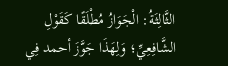الثَّالِثَةُ: الْجَوَازُ مُطْلَقًا كَقَوْلِ الشَّافِعِيِّ؛ وَلِهَذَا جَوَّزَ أحمد فِي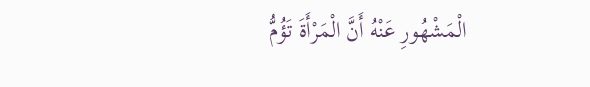الْمَشْهُورِ عَنْهُ أَنَّ الْمَرْأَةَ تَؤُمُّ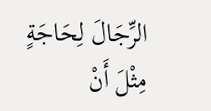الرِّجَالَ لِحَاجَةٍ مِثْلَ أَنْ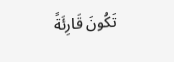تَكُونَ قَارِئَةً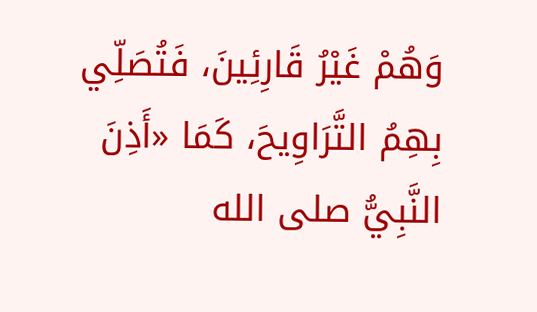وَهُمْ غَيْرُ قَارِئِينَ، فَتُصَلِّي بِهِمُ التَّرَاوِيحَ، كَمَا «أَذِنَ النَّبِيُّ صلى الله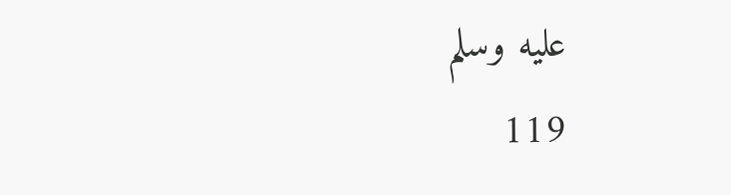عليه وسلم
119